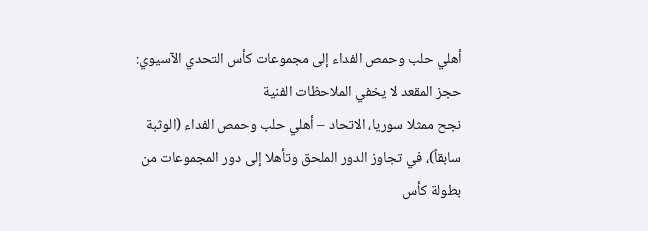أهلي حلب وحمص الفداء إلى مجموعات كأس التحدي الآسيوي: حجز المقعد لا يخفي الملاحظات الفنية
نجح ممثلا سوريا، الاتحاد – أهلي حلب وحمص الفداء (الوثبة سابقاً)، في تجاوز الدور الملحق وتأهلا إلى دور المجموعات من بطولة كأس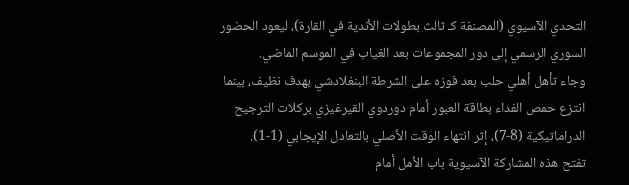التحدي الآسيوي (المصنفة كـ ثالث بطولات الأندية في القارة)، ليعود الحضور السوري الرسمي إلى دور المجموعات بعد الغياب في الموسم الماضي.
وجاء تأهل أهلي حلب بعد فوزه على الشرطة البنغلادشي بهدف نظيف، بينما انتزع حمص الفداء بطاقة العبور أمام دوردوي القيرغيزي بركلات الترجيح الدراماتيكية (8-7)، إثر انتهاء الوقت الأصلي بالتعادل الإيجابي (1-1).
تفتح هذه المشاركة الآسيوية باب الأمل أمام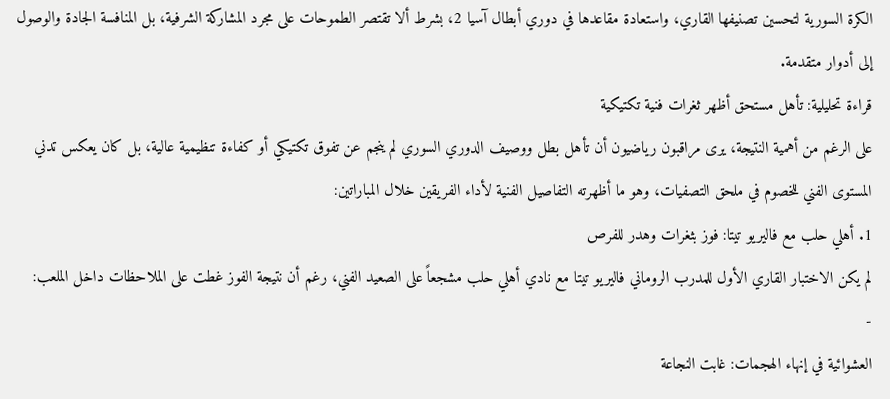الكرة السورية لتحسين تصنيفها القاري، واستعادة مقاعدها في دوري أبطال آسيا 2، بشرط ألا تقتصر الطموحات على مجرد المشاركة الشرفية، بل المنافسة الجادة والوصول إلى أدوار متقدمة.
قراءة تحليلية: تأهل مستحق أظهر ثغرات فنية تكتيكية
على الرغم من أهمية النتيجة، يرى مراقبون رياضيون أن تأهل بطل ووصيف الدوري السوري لم ينجم عن تفوق تكتيكي أو كفاءة تنظيمية عالية، بل كان يعكس تدني المستوى الفني للخصوم في ملحق التصفيات، وهو ما أظهرته التفاصيل الفنية لأداء الفريقين خلال المباراتين:
1. أهلي حلب مع فاليريو تيتا: فوز بثغرات وهدر للفرص
لم يكن الاختبار القاري الأول للمدرب الروماني فاليريو تيتا مع نادي أهلي حلب مشجعاً على الصعيد الفني، رغم أن نتيجة الفوز غطت على الملاحظات داخل الملعب:
-
العشوائية في إنهاء الهجمات: غابت النجاعة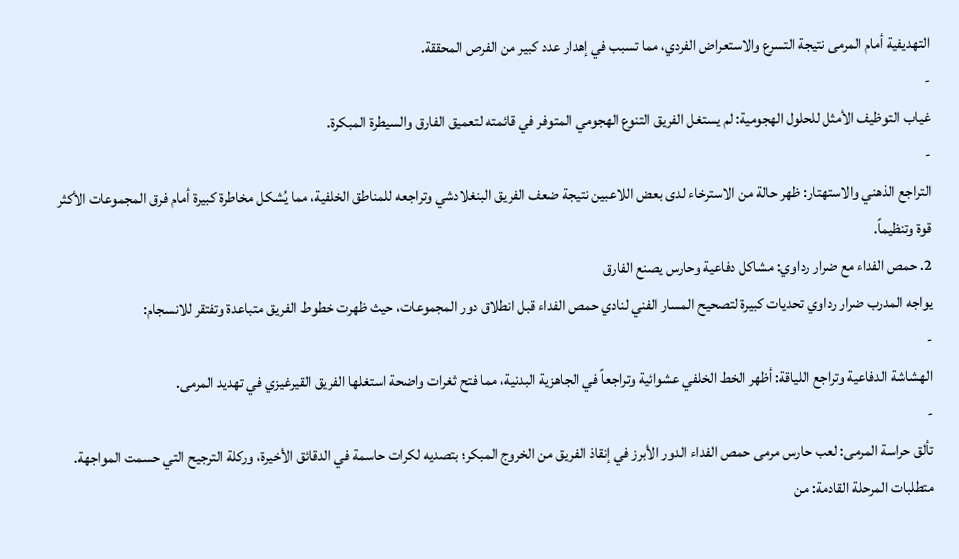التهديفية أمام المرمى نتيجة التسرع والاستعراض الفردي، مما تسبب في إهدار عدد كبير من الفرص المحققة.
-
غياب التوظيف الأمثل للحلول الهجومية: لم يستغل الفريق التنوع الهجومي المتوفر في قائمته لتعميق الفارق والسيطرة المبكرة.
-
التراجع الذهني والاستهتار: ظهر حالة من الاسترخاء لدى بعض اللاعبين نتيجة ضعف الفريق البنغلادشي وتراجعه للمناطق الخلفية، مما يُشكل مخاطرة كبيرة أمام فرق المجموعات الأكثر قوة وتنظيماً.
2. حمص الفداء مع ضرار رداوي: مشاكل دفاعية وحارس يصنع الفارق
يواجه المدرب ضرار رداوي تحديات كبيرة لتصحيح المسار الفني لنادي حمص الفداء قبل انطلاق دور المجموعات، حيث ظهرت خطوط الفريق متباعدة وتفتقر للانسجام:
-
الهشاشة الدفاعية وتراجع اللياقة: أظهر الخط الخلفي عشوائية وتراجعاً في الجاهزية البدنية، مما فتح ثغرات واضحة استغلها الفريق القيرغيزي في تهديد المرمى.
-
تألق حراسة المرمى: لعب حارس مرمى حمص الفداء الدور الأبرز في إنقاذ الفريق من الخروج المبكر؛ بتصديه لكرات حاسمة في الدقائق الأخيرة، وركلة الترجيح التي حسمت المواجهة.
متطلبات المرحلة القادمة: من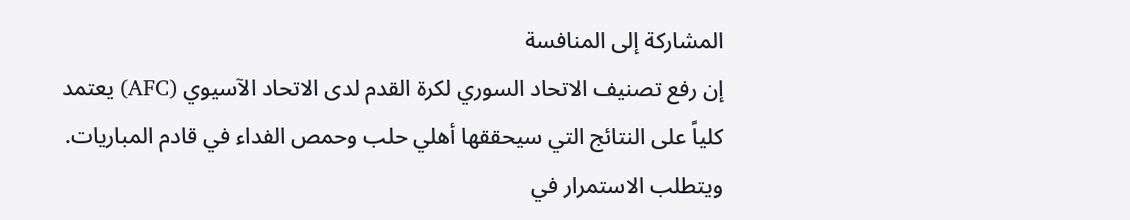المشاركة إلى المنافسة
إن رفع تصنيف الاتحاد السوري لكرة القدم لدى الاتحاد الآسيوي (AFC) يعتمد كلياً على النتائج التي سيحققها أهلي حلب وحمص الفداء في قادم المباريات. ويتطلب الاستمرار في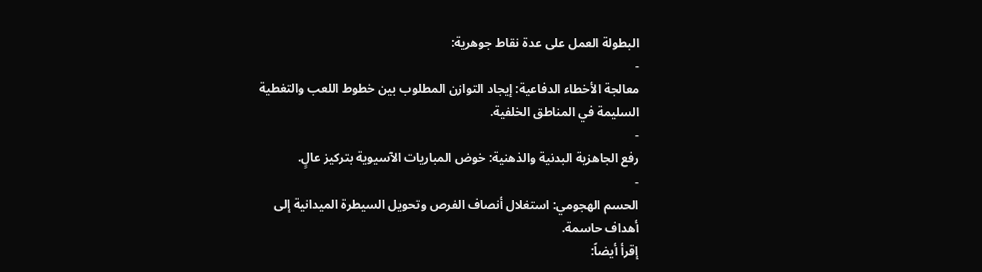البطولة العمل على عدة نقاط جوهرية:
-
معالجة الأخطاء الدفاعية: إيجاد التوازن المطلوب بين خطوط اللعب والتغطية السليمة في المناطق الخلفية.
-
رفع الجاهزية البدنية والذهنية: خوض المباريات الآسيوية بتركيز عالٍ.
-
الحسم الهجومي: استغلال أنصاف الفرص وتحويل السيطرة الميدانية إلى أهداف حاسمة.
إقرأ أيضاً: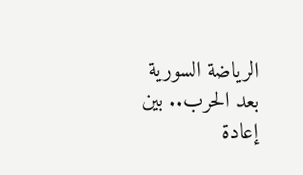الرياضة السورية بعد الحرب.. بين إعادة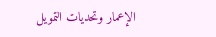الإعمار وتحديات التمويل